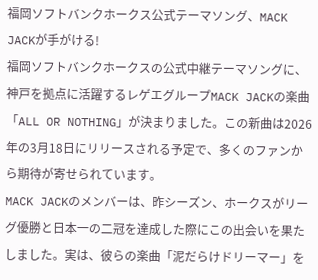福岡ソフトバンクホークス公式テーマソング、MACK JACKが手がける!
福岡ソフトバンクホークスの公式中継テーマソングに、神戸を拠点に活躍するレゲエグループMACK JACKの楽曲「ALL OR NOTHING」が決まりました。この新曲は2026年の3月18日にリリースされる予定で、多くのファンから期待が寄せられています。
MACK JACKのメンバーは、昨シーズン、ホークスがリーグ優勝と日本一の二冠を達成した際にこの出会いを果たしました。実は、彼らの楽曲「泥だらけドリーマー」を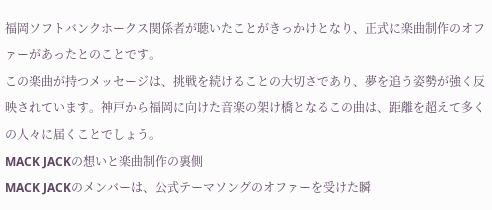福岡ソフトバンクホークス関係者が聴いたことがきっかけとなり、正式に楽曲制作のオファーがあったとのことです。
この楽曲が持つメッセージは、挑戦を続けることの大切さであり、夢を追う姿勢が強く反映されています。神戸から福岡に向けた音楽の架け橋となるこの曲は、距離を超えて多くの人々に届くことでしょう。
MACK JACKの想いと楽曲制作の裏側
MACK JACKのメンバーは、公式テーマソングのオファーを受けた瞬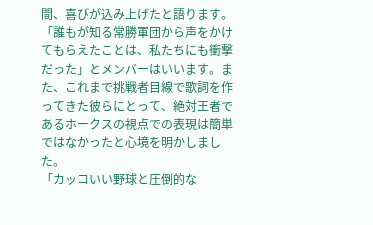間、喜びが込み上げたと語ります。「誰もが知る常勝軍団から声をかけてもらえたことは、私たちにも衝撃だった」とメンバーはいいます。また、これまで挑戦者目線で歌詞を作ってきた彼らにとって、絶対王者であるホークスの視点での表現は簡単ではなかったと心境を明かしました。
「カッコいい野球と圧倒的な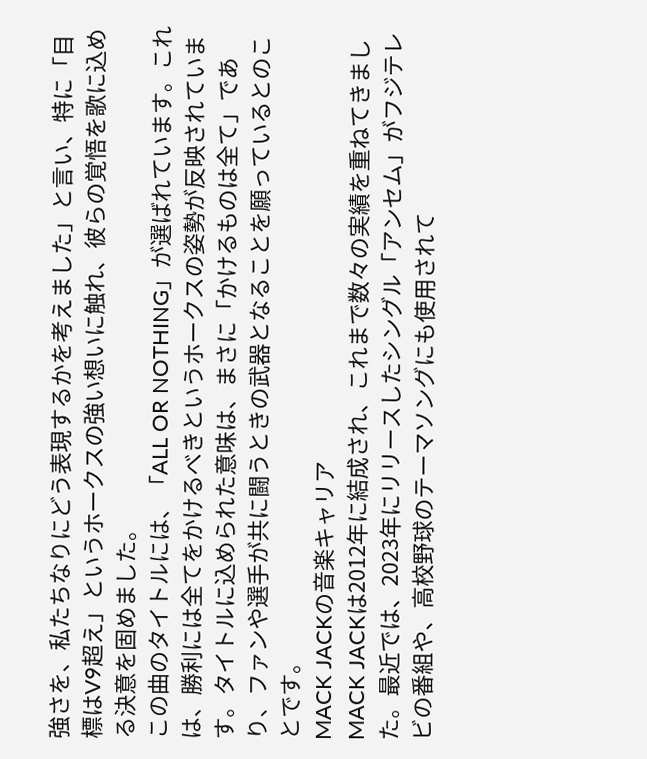強さを、私たちなりにどう表現するかを考えました」と言い、特に「目標はV9超え」というホークスの強い想いに触れ、彼らの覚悟を歌に込める決意を固めました。
この曲のタイトルには、「ALL OR NOTHING」が選ばれています。これは、勝利には全てをかけるべきというホークスの姿勢が反映されています。タイトルに込められた意味は、まさに「かけるものは全て」であり、ファンや選手が共に闘うときの武器となることを願っているとのことです。
MACK JACKの音楽キャリア
MACK JACKは2012年に結成され、これまで数々の実績を重ねてきました。最近では、2023年にリリースしたシングル「アンセム」がフジテレビの番組や、高校野球のテーマソングにも使用されて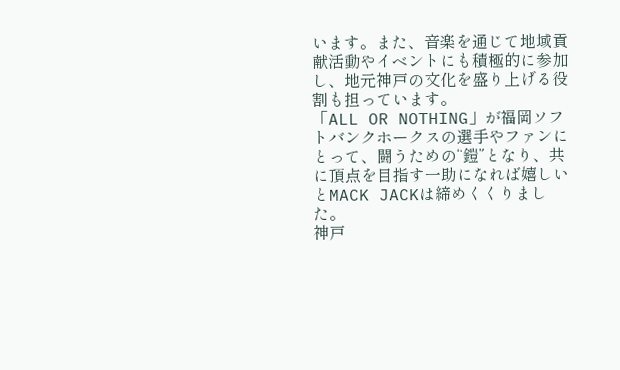います。また、音楽を通じて地域貢献活動やイベントにも積極的に参加し、地元神戸の文化を盛り上げる役割も担っています。
「ALL OR NOTHING」が福岡ソフトバンクホークスの選手やファンにとって、闘うための“鎧”となり、共に頂点を目指す一助になれば嬉しいとMACK JACKは締めくくりました。
神戸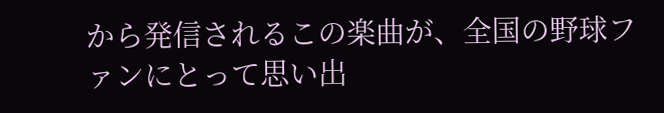から発信されるこの楽曲が、全国の野球ファンにとって思い出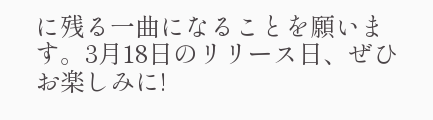に残る一曲になることを願います。3月18日のリリース日、ぜひお楽しみに!